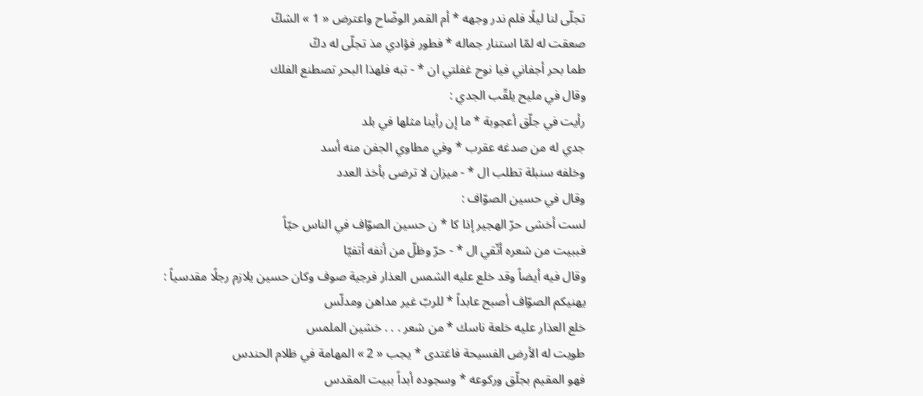تجلّى لنا ليلًا فلم ندر وجهه * أم القمر الوضّاح واعترض « 1 » الشكّ
صعقت له لمّا استنار جماله * فطور فؤادي مذ تجلّى له دكّ
طما بحر أجفاني فيا نوح غفلتي ان * - تبه فلهذا البحر تصطنع الفلك
وقال في مليح يلقّب الجدي :
رأيت في جلّق أعجوبة * ما إن رأينا مثلها في بلد
جدي له من صدغه عقرب * وفي مطاوي الجفن منه أسد
وخلفه سنبلة تطلب ال * - ميزان لا ترضى بأخذ العدد
وقال في حسين الصوّاف :
لست أخشى حرّ الهجير إذا كا * ن حسين الصوّاف في الناس حيّاً
فببيت من شعره أتّقي ال * - حرّ وظلّ من أنفه أتفيّا
وقال فيه أيضاً وقد خلع عليه الشمس العذار فرجية صوف وكان حسين يلازم رجلًا مقدسياً :
يهنيكم الصوّاف أصبح عابداً * للربّ غير مداهن ومدلّس
خلع العذار عليه خلعة ناسك * من شعر . . . خشين الملمس
طويت له الأرض الفسيحة فاغتدى * يجب « 2 » المهامة في ظلام الحندس
فهو المقيم بجلّق وركوعه * وسجوده أبداً ببيت المقدس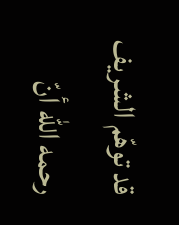قد توهّم الشريف رحمه الله أنّ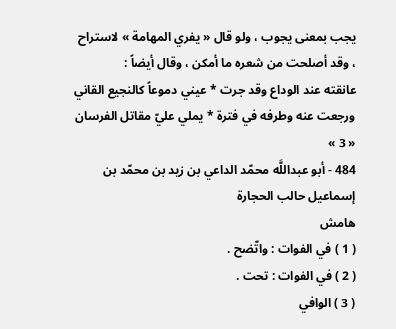يجب بمعنى يجوب ، ولو قال « يفري المهامة » لاستراح ، وقد أصلحت من شعره ما أمكن ، وقال أيضاً :
عانقته عند الوداع وقد جرت * عيني دموعاً كالنجيع القاني
ورجعت عنه وطرفه في فترة * يملي عليّ مقاتل الفرسان « 3 »
484 - أبو عبداللَّه محمّد الداعي بن زيد بن محمّد بن إسماعيل حالب الحجارة
هامش
( 1 ) في الفوات : واتّضح .
( 2 ) في الفوات : تحت .
( 3 ) الوافي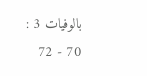بالوفيات 3 : 70 - 72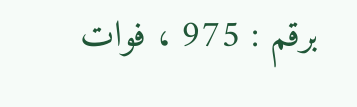برقم : 975 ، فوات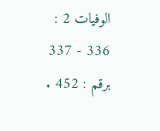الوفيات 2 : 336 - 337 برقم : 452 .